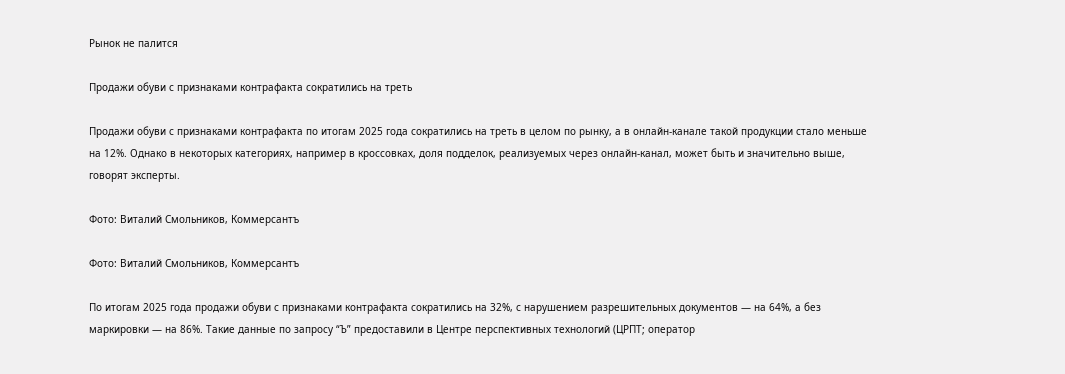Рынок не палится

Продажи обуви с признаками контрафакта сократились на треть

Продажи обуви с признаками контрафакта по итогам 2025 года сократились на треть в целом по рынку, а в онлайн-канале такой продукции стало меньше на 12%. Однако в некоторых категориях, например в кроссовках, доля подделок, реализуемых через онлайн-канал, может быть и значительно выше, говорят эксперты.

Фото: Виталий Смольников, Коммерсантъ

Фото: Виталий Смольников, Коммерсантъ

По итогам 2025 года продажи обуви с признаками контрафакта сократились на 32%, с нарушением разрешительных документов — на 64%, а без маркировки — на 86%. Такие данные по запросу “Ъ” предоставили в Центре перспективных технологий (ЦРПТ; оператор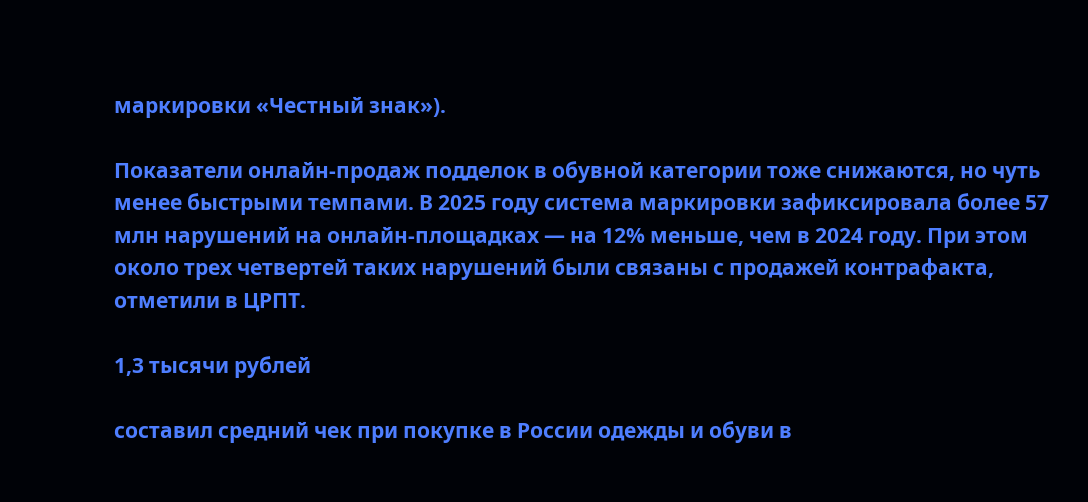маркировки «Честный знак»).

Показатели онлайн-продаж подделок в обувной категории тоже снижаются, но чуть менее быстрыми темпами. В 2025 году система маркировки зафиксировала более 57 млн нарушений на онлайн-площадках — на 12% меньше, чем в 2024 году. При этом около трех четвертей таких нарушений были связаны с продажей контрафакта, отметили в ЦРПТ.

1,3 тысячи рублей

составил средний чек при покупке в России одежды и обуви в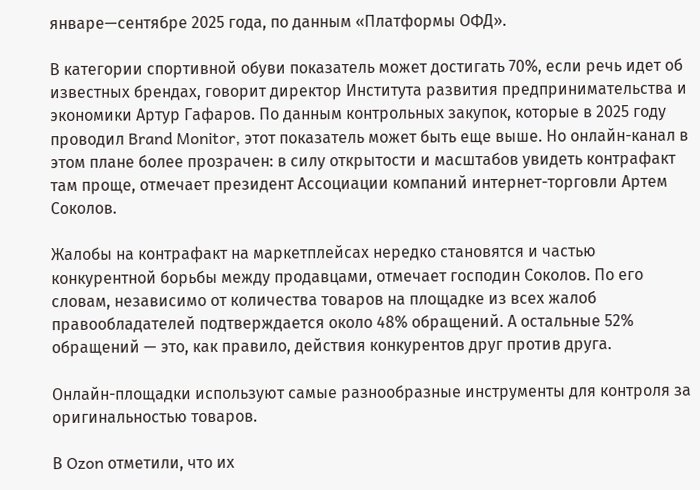январе—сентябре 2025 года, по данным «Платформы ОФД».

В категории спортивной обуви показатель может достигать 70%, если речь идет об известных брендах, говорит директор Института развития предпринимательства и экономики Артур Гафаров. По данным контрольных закупок, которые в 2025 году проводил Brand Monitor, этот показатель может быть еще выше. Но онлайн-канал в этом плане более прозрачен: в силу открытости и масштабов увидеть контрафакт там проще, отмечает президент Ассоциации компаний интернет-торговли Артем Соколов.

Жалобы на контрафакт на маркетплейсах нередко становятся и частью конкурентной борьбы между продавцами, отмечает господин Соколов. По его словам, независимо от количества товаров на площадке из всех жалоб правообладателей подтверждается около 48% обращений. А остальные 52% обращений — это, как правило, действия конкурентов друг против друга.

Онлайн-площадки используют самые разнообразные инструменты для контроля за оригинальностью товаров.

В Ozon отметили, что их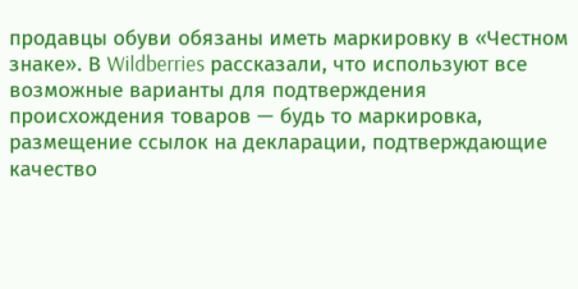продавцы обуви обязаны иметь маркировку в «Честном знаке». В Wildberries рассказали, что используют все возможные варианты для подтверждения происхождения товаров — будь то маркировка, размещение ссылок на декларации, подтверждающие качество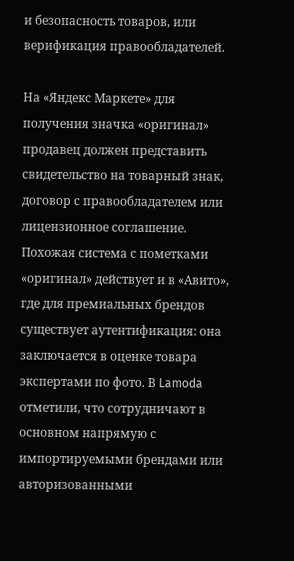и безопасность товаров, или верификация правообладателей.

На «Яндекс Маркете» для получения значка «оригинал» продавец должен представить свидетельство на товарный знак, договор с правообладателем или лицензионное соглашение. Похожая система с пометками «оригинал» действует и в «Авито», где для премиальных брендов существует аутентификация: она заключается в оценке товара экспертами по фото. В Lamoda отметили, что сотрудничают в основном напрямую с импортируемыми брендами или авторизованными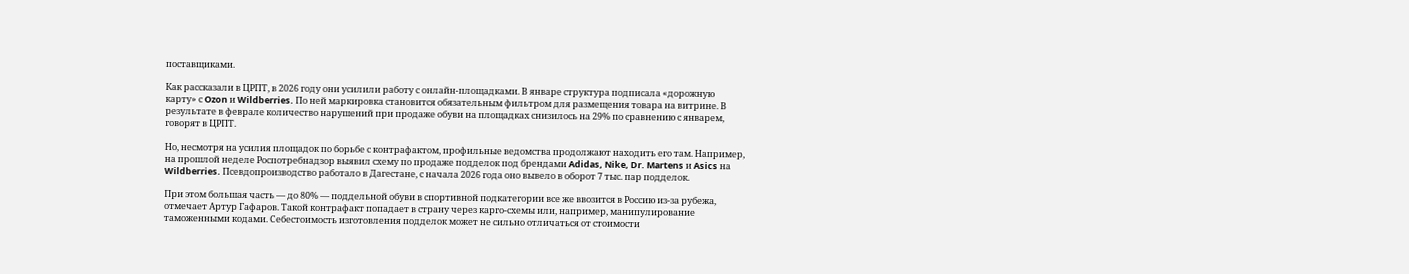поставщиками.

Как рассказали в ЦРПТ, в 2026 году они усилили работу с онлайн-площадками. В январе структура подписала «дорожную карту» с Ozon и Wildberries. По ней маркировка становится обязательным фильтром для размещения товара на витрине. В результате в феврале количество нарушений при продаже обуви на площадках снизилось на 29% по сравнению с январем, говорят в ЦРПТ.

Но, несмотря на усилия площадок по борьбе с контрафактом, профильные ведомства продолжают находить его там. Например, на прошлой неделе Роспотребнадзор выявил схему по продаже подделок под брендами Adidas, Nike, Dr. Martens и Asics на Wildberries. Псевдопроизводство работало в Дагестане, с начала 2026 года оно вывело в оборот 7 тыс. пар подделок.

При этом большая часть — до 80% — поддельной обуви в спортивной подкатегории все же ввозится в Россию из-за рубежа, отмечает Артур Гафаров. Такой контрафакт попадает в страну через карго-схемы или, например, манипулирование таможенными кодами. Себестоимость изготовления подделок может не сильно отличаться от стоимости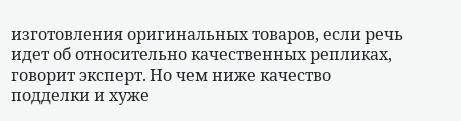изготовления оригинальных товаров, если речь идет об относительно качественных репликах, говорит эксперт. Но чем ниже качество подделки и хуже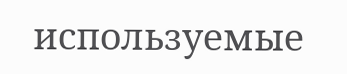используемые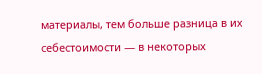материалы, тем больше разница в их себестоимости — в некоторых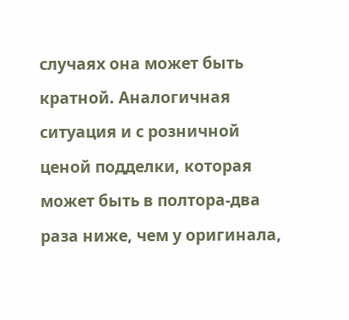случаях она может быть кратной. Аналогичная ситуация и с розничной ценой подделки, которая может быть в полтора-два раза ниже, чем у оригинала,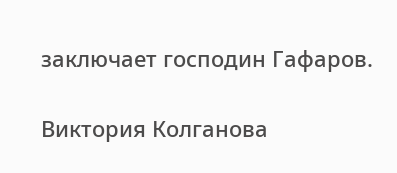заключает господин Гафаров.

Виктория Колганова